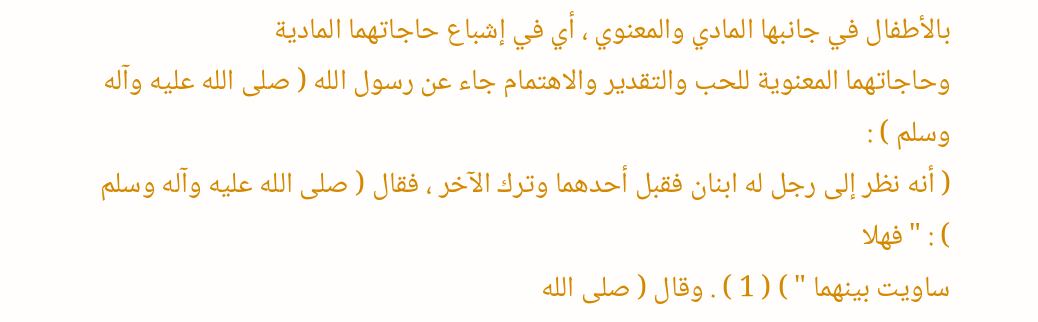بالأطفال في جانبها المادي والمعنوي ، أي في إشباع حاجاتهما المادية
وحاجاتهما المعنوية للحب والتقدير والاهتمام جاء عن رسول الله ( صلى الله عليه وآله وسلم ) :
( أنه نظر إلى رجل له ابنان فقبل أحدهما وترك الآخر ، فقال ( صلى الله عليه وآله وسلم ) : " فهلا
ساويت بينهما " ) ( 1 ) . وقال ( صلى الله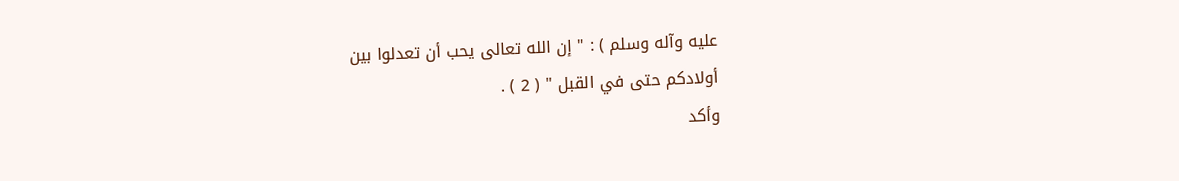عليه وآله وسلم ) : " إن الله تعالى يحب أن تعدلوا بين
أولادكم حتى في القبل " ( 2 ) .
وأكد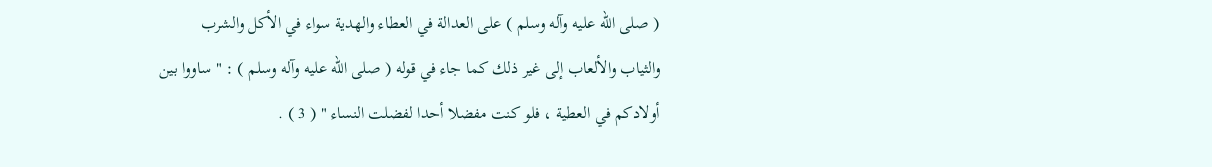( صلى الله عليه وآله وسلم ) على العدالة في العطاء والهدية سواء في الأكل والشرب
والثياب والألعاب إلى غير ذلك كما جاء في قوله ( صلى الله عليه وآله وسلم ) : " ساووا بين
أولادكم في العطية ، فلو كنت مفضلا أحدا لفضلت النساء " ( 3 ) .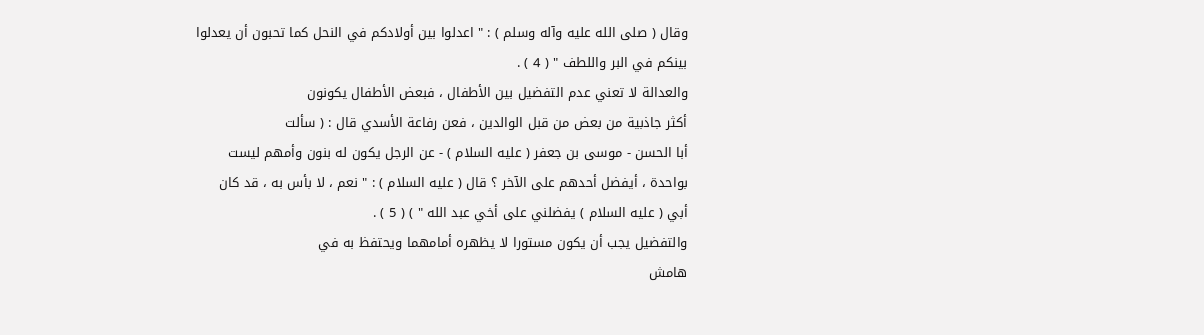وقال ( صلى الله عليه وآله وسلم ) : " اعدلوا بين أولادكم في النحل كما تحبون أن يعدلوا
بينكم في البر واللطف " ( 4 ) .
والعدالة لا تعني عدم التفضيل بين الأطفال ، فبعض الأطفال يكونون
أكثر جاذبية من بعض من قبل الوالدين ، فعن رفاعة الأسدي قال : ( سألت
أبا الحسن - موسى بن جعفر ( عليه السلام ) - عن الرجل يكون له بنون وأمهم ليست
بواحدة ، أيفضل أحدهم على الآخر ؟ قال ( عليه السلام ) : " نعم ، لا بأس به ، قد كان
أبي ( عليه السلام ) يفضلني على أخي عبد الله " ) ( 5 ) .
والتفضيل يجب أن يكون مستورا لا يظهره أمامهما ويحتفظ به في
هامش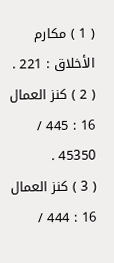( 1 ) مكارم الأخلاق : 221 .
( 2 ) كنز العمال 16 : 445 / 45350 .
( 3 ) كنز العمال 16 : 444 /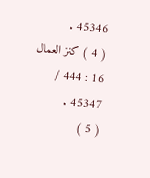45346 .
( 4 ) كنز العمال 16 : 444 / 45347 .
( 5 )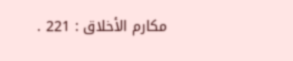مكارم الأخلاق : 221 .